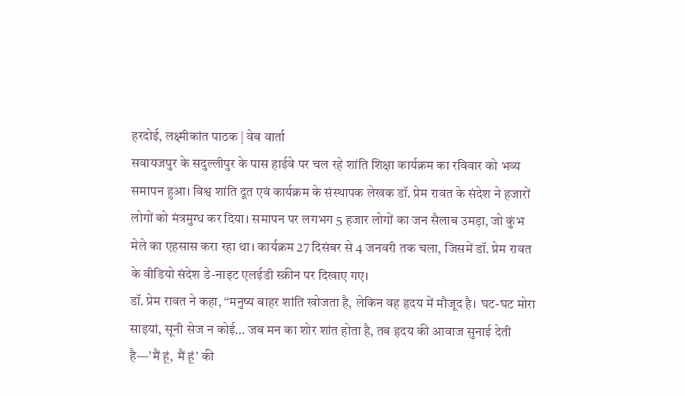हरदोई, लक्ष्मीकांत पाठक | वेब वार्ता
सवायजपुर के सदुल्लीपुर के पास हाईवे पर चल रहे शांति शिक्षा कार्यक्रम का रविवार को भव्य समापन हुआ। विश्व शांति दूत एवं कार्यक्रम के संस्थापक लेखक डॉ. प्रेम रावत के संदेश ने हजारों लोगों को मंत्रमुग्ध कर दिया। समापन पर लगभग 5 हजार लोगों का जन सैलाब उमड़ा, जो कुंभ मेले का एहसास करा रहा था। कार्यक्रम 27 दिसंबर से 4 जनवरी तक चला, जिसमें डॉ. प्रेम रावत के वीडियो संदेश डे-नाइट एलईडी स्क्रीन पर दिखाए गए।
डॉ. प्रेम रावत ने कहा, “मनुष्य बाहर शांति खोजता है, लेकिन वह हृदय में मौजूद है। घट-घट मोरा साइयां, सूनी सेज न कोई… जब मन का शोर शांत होता है, तब हृदय की आवाज सुनाई देती है—’मैं हूं, मैं हूं’ की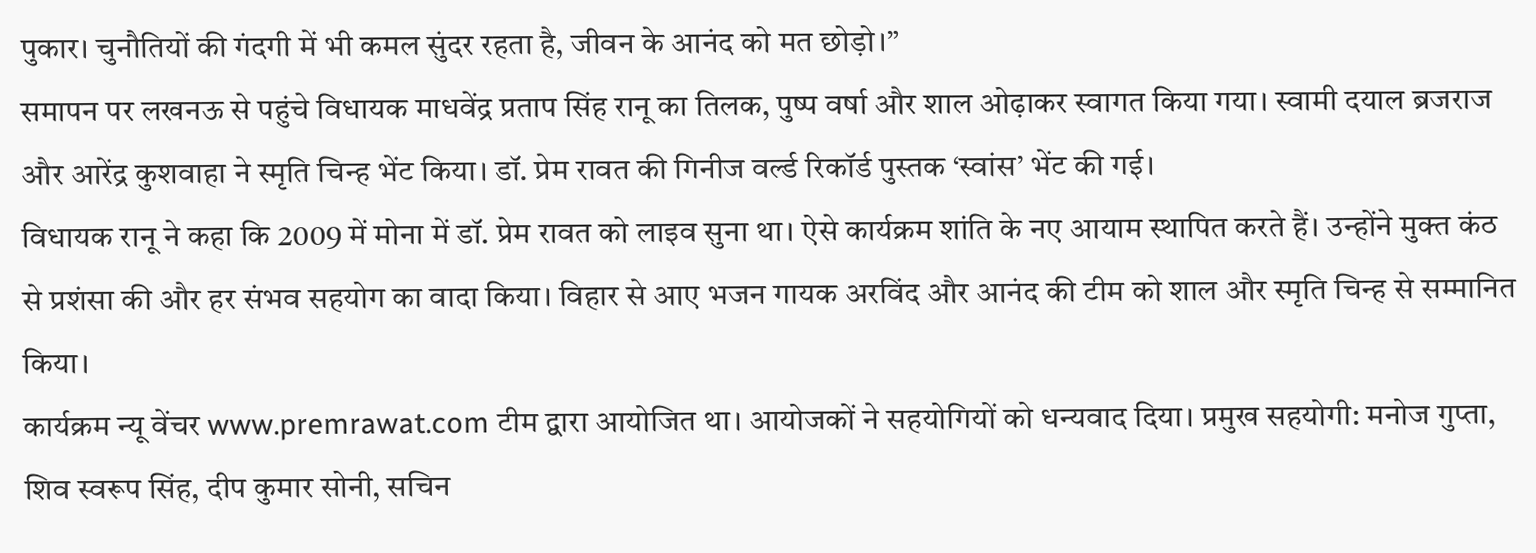पुकार। चुनौतियों की गंदगी में भी कमल सुंदर रहता है, जीवन के आनंद को मत छोड़ो।”
समापन पर लखनऊ से पहुंचे विधायक माधवेंद्र प्रताप सिंह रानू का तिलक, पुष्प वर्षा और शाल ओढ़ाकर स्वागत किया गया। स्वामी दयाल ब्रजराज और आरेंद्र कुशवाहा ने स्मृति चिन्ह भेंट किया। डॉ. प्रेम रावत की गिनीज वर्ल्ड रिकॉर्ड पुस्तक ‘स्वांस’ भेंट की गई।
विधायक रानू ने कहा कि 2009 में मोना में डॉ. प्रेम रावत को लाइव सुना था। ऐसे कार्यक्रम शांति के नए आयाम स्थापित करते हैं। उन्होंने मुक्त कंठ से प्रशंसा की और हर संभव सहयोग का वादा किया। विहार से आए भजन गायक अरविंद और आनंद की टीम को शाल और स्मृति चिन्ह से सम्मानित किया।
कार्यक्रम न्यू वेंचर www.premrawat.com टीम द्वारा आयोजित था। आयोजकों ने सहयोगियों को धन्यवाद दिया। प्रमुख सहयोगी: मनोज गुप्ता, शिव स्वरूप सिंह, दीप कुमार सोनी, सचिन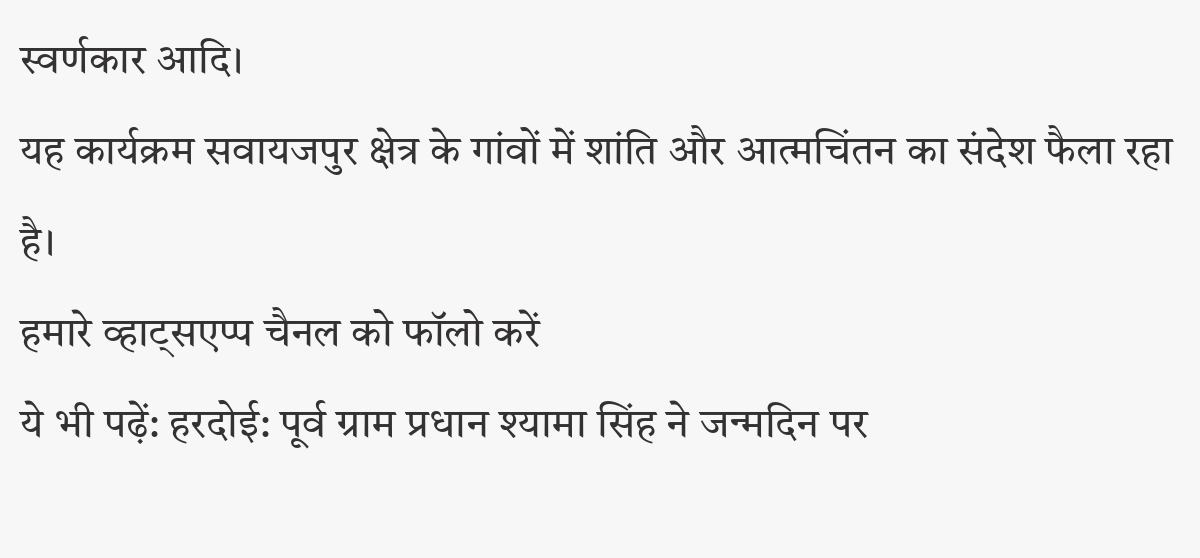स्वर्णकार आदि।
यह कार्यक्रम सवायजपुर क्षेत्र के गांवों में शांति और आत्मचिंतन का संदेश फैला रहा है।
हमारे व्हाट्सएप्प चैनल को फॉलो करें
ये भी पढ़ें: हरदोई: पूर्व ग्राम प्रधान श्यामा सिंह ने जन्मदिन पर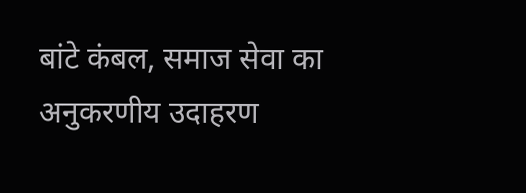बांटे कंबल, समाज सेवा का अनुकरणीय उदाहरण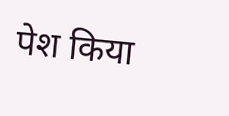पेश किया